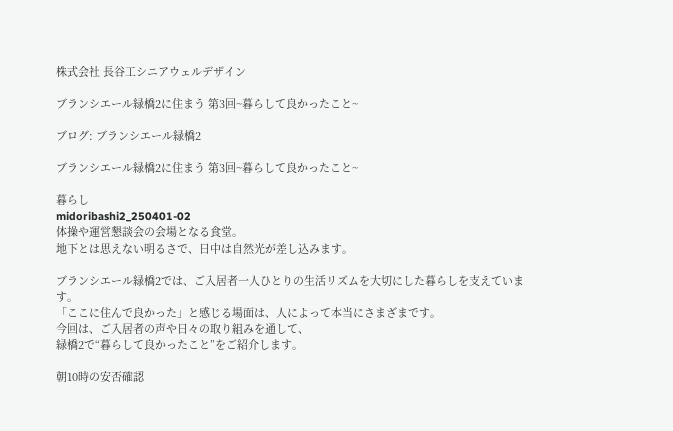株式会社 長谷工シニアウェルデザイン

ブランシエール緑橋2に住まう 第3回~暮らして良かったこと~

ブログ: ブランシエール緑橋2

ブランシエール緑橋2に住まう 第3回~暮らして良かったこと~

暮らし
midoribashi2_250401-02
体操や運営懇談会の会場となる食堂。
地下とは思えない明るさで、日中は自然光が差し込みます。

ブランシエール緑橋2では、ご入居者一人ひとりの生活リズムを大切にした暮らしを支えています。
「ここに住んで良かった」と感じる場面は、人によって本当にさまざまです。
今回は、ご入居者の声や日々の取り組みを通して、
緑橋2で“暮らして良かったこと”をご紹介します。

朝10時の安否確認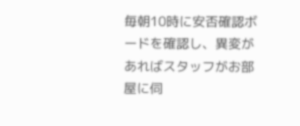毎朝10時に安否確認ボードを確認し、異変があればスタッフがお部屋に伺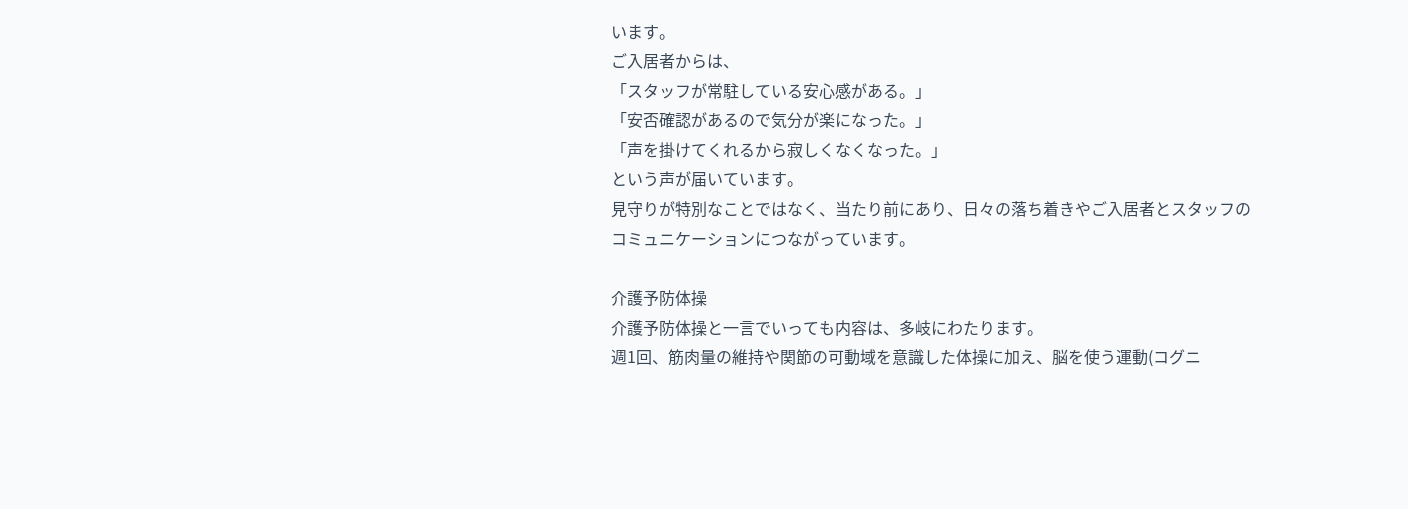います。
ご入居者からは、
「スタッフが常駐している安心感がある。」
「安否確認があるので気分が楽になった。」
「声を掛けてくれるから寂しくなくなった。」
という声が届いています。
見守りが特別なことではなく、当たり前にあり、日々の落ち着きやご入居者とスタッフの
コミュニケーションにつながっています。

介護予防体操
介護予防体操と一言でいっても内容は、多岐にわたります。
週1回、筋肉量の維持や関節の可動域を意識した体操に加え、脳を使う運動(コグニ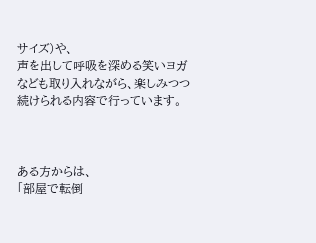サイズ)や、
声を出して呼吸を深める笑いヨガなども取り入れながら、楽しみつつ続けられる内容で行っています。



ある方からは、
「部屋で転倒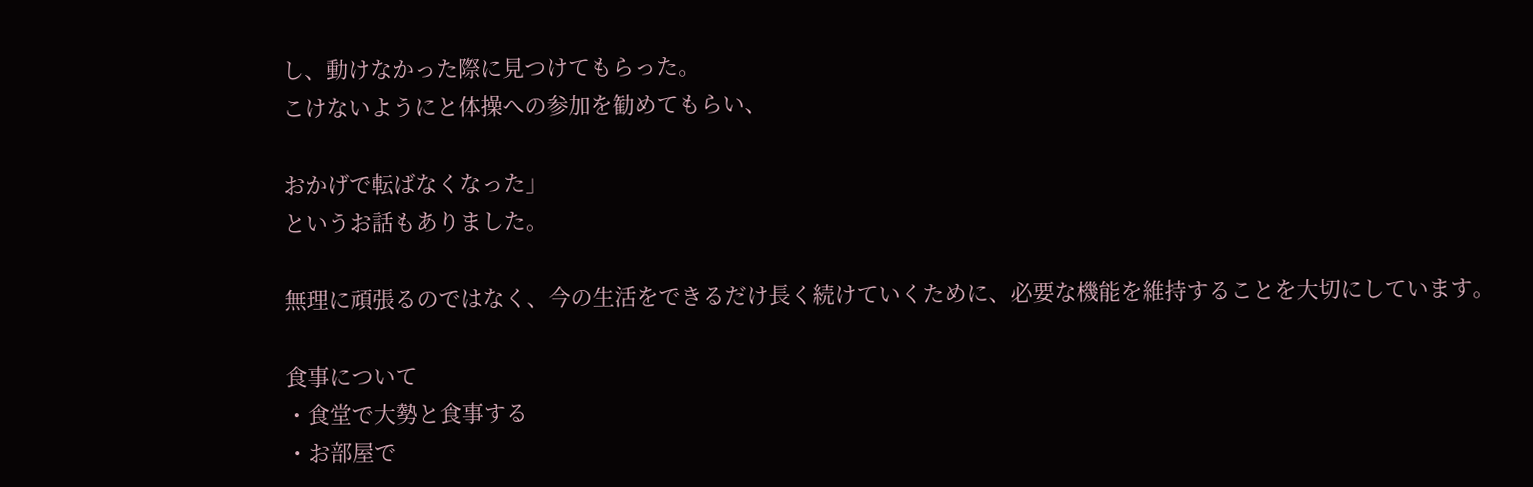し、動けなかった際に見つけてもらった。
こけないようにと体操への参加を勧めてもらい、

おかげで転ばなくなった」
というお話もありました。

無理に頑張るのではなく、今の生活をできるだけ長く続けていくために、必要な機能を維持することを大切にしています。

食事について
・食堂で大勢と食事する
・お部屋で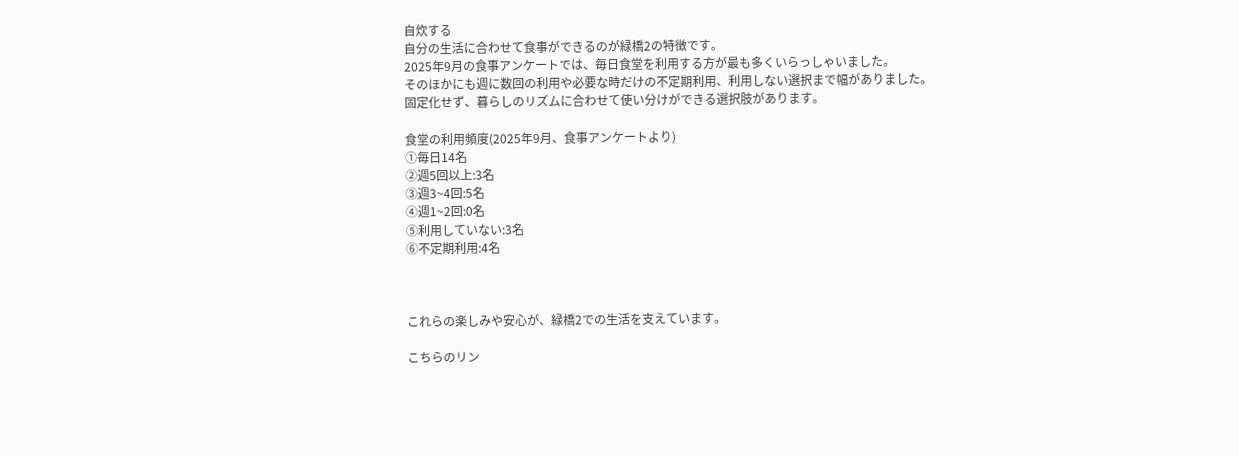自炊する
自分の生活に合わせて食事ができるのが緑橋2の特徴です。
2025年9月の食事アンケートでは、毎日食堂を利用する方が最も多くいらっしゃいました。
そのほかにも週に数回の利用や必要な時だけの不定期利用、利用しない選択まで幅がありました。
固定化せず、暮らしのリズムに合わせて使い分けができる選択肢があります。

食堂の利用頻度(2025年9月、食事アンケートより)
①毎日14名
②週5回以上:3名
③週3~4回:5名
④週1~2回:0名
⑤利用していない:3名
⑥不定期利用:4名



これらの楽しみや安心が、緑橋2での生活を支えています。

こちらのリン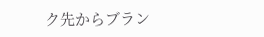ク先からブラン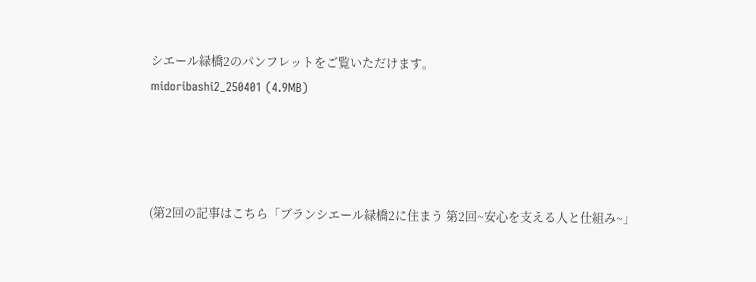シエール緑橋2のパンフレットをご覧いただけます。
midoribashi2_250401 (4.9MB)




(第2回の記事はこちら「ブランシエール緑橋2に住まう 第2回~安心を支える人と仕組み~」